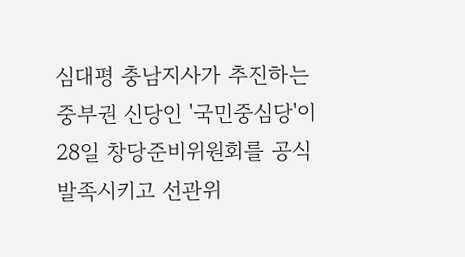심대평 충남지사가 추진하는 중부권 신당인 '국민중심당'이 28일 창당준비위원회를 공식 발족시키고 선관위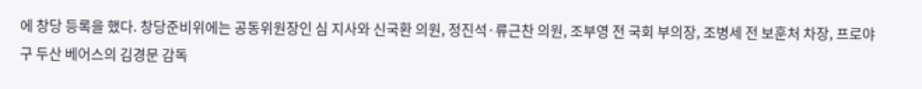에 창당 등록을 했다. 창당준비위에는 공동위원장인 심 지사와 신국환 의원, 정진석·류근찬 의원, 조부영 전 국회 부의장, 조병세 전 보훈처 차장, 프로야구 두산 베어스의 김경문 감독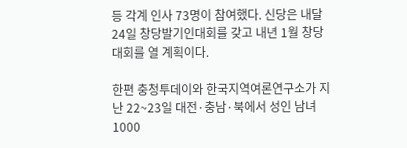등 각계 인사 73명이 참여했다. 신당은 내달 24일 창당발기인대회를 갖고 내년 1월 창당대회를 열 계획이다.

한편 충청투데이와 한국지역여론연구소가 지난 22~23일 대전·충남·북에서 성인 남녀 1000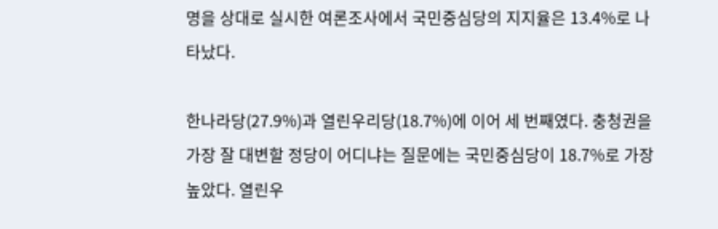명을 상대로 실시한 여론조사에서 국민중심당의 지지율은 13.4%로 나타났다.

한나라당(27.9%)과 열린우리당(18.7%)에 이어 세 번째였다. 충청권을 가장 잘 대변할 정당이 어디냐는 질문에는 국민중심당이 18.7%로 가장 높았다. 열린우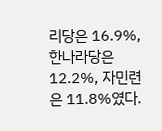리당은 16.9%, 한나라당은 12.2%, 자민련은 11.8%였다.